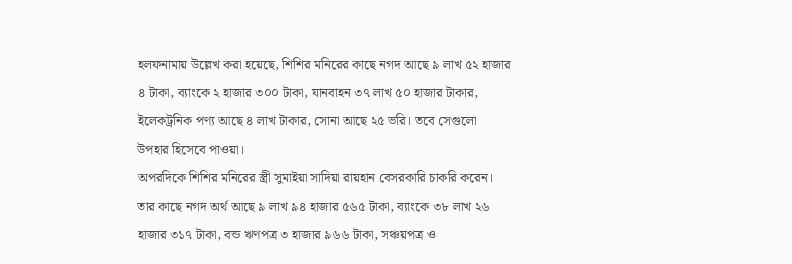হলফনামায় উল্লেখ করা হয়েছে, শিশির মনিরের কাছে নগদ আছে ৯ লাখ ৫২ হাজার ৪ টাকা, ব্যাংকে ২ হাজার ৩০০ টাকা, যানবাহন ৩৭ লাখ ৫০ হাজার টাকার, ইলেকট্রনিক পণ্য আছে ৪ লাখ টাকার, সোনা আছে ২৫ ভরি। তবে সেগুলো উপহার হিসেবে পাওয়া।
অপরদিকে শিশির মনিরের স্ত্রী সুমাইয়া সাদিয়া রায়হান বেসরকারি চাকরি করেন। তার কাছে নগদ অর্থ আছে ৯ লাখ ৯৪ হাজার ৫৬৫ টাকা, ব্যাংকে ৩৮ লাখ ২৬ হাজার ৩১৭ টাকা, বন্ড ঋণপত্র ৩ হাজার ৯৬৬ টাকা, সঞ্চয়পত্র ও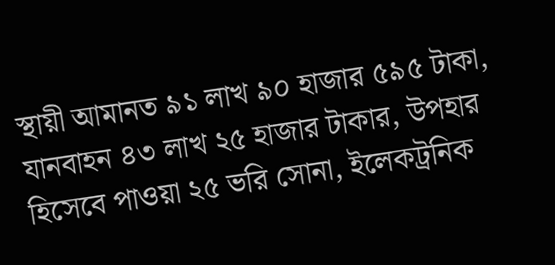স্থায়ী আমানত ৯১ লাখ ৯০ হাজার ৫৯৫ টাকা, যানবাহন ৪৩ লাখ ২৫ হাজার টাকার, উপহার হিসেবে পাওয়া ২৫ ভরি সোনা, ইলেকট্রনিক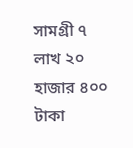সামগ্রী ৭ লাখ ২০ হাজার ৪০০ টাকা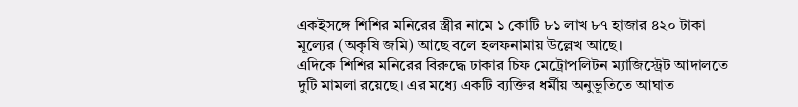একইসঙ্গে শিশির মনিরের স্ত্রীর নামে ১ কোটি ৮১ লাখ ৮৭ হাজার ৪২০ টাকা মূল্যের (অকৃষি জমি) আছে বলে হলফনামায় উল্লেখ আছে।
এদিকে শিশির মনিরের বিরুদ্ধে ঢাকার চিফ মেট্রোপলিটন ম্যাজিস্ট্রেট আদালতে দুটি মামলা রয়েছে। এর মধ্যে একটি ব্যক্তির ধর্মীয় অনুভূতিতে আঘাত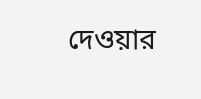দেওয়ার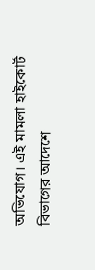অভিযোগ। এই মামলা হাইকোর্ট বিভাগের আদেশে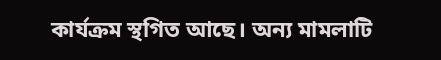কার্যক্রম স্থগিত আছে। অন্য মামলাটি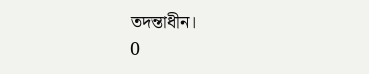তদন্তাধীন।
0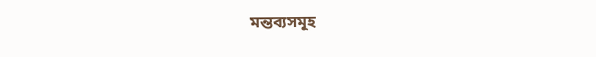মন্তব্যসমূহ